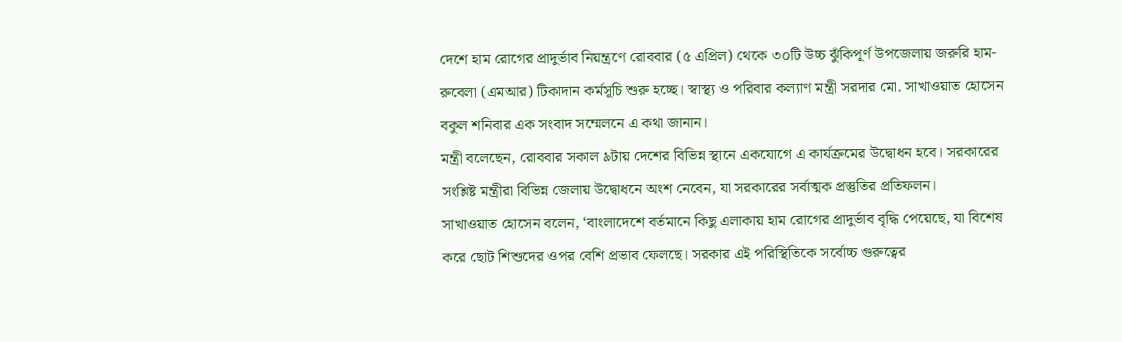দেশে হাম রোগের প্রাদুর্ভাব নিয়ন্ত্রণে রোববার (৫ এপ্রিল) থেকে ৩০টি উচ্চ ঝুঁকিপূর্ণ উপজেলায় জরুরি হাম-রুবেলা (এমআর) টিকাদান কর্মসূচি শুরু হচ্ছে। স্বাস্থ্য ও পরিবার কল্যাণ মন্ত্রী সরদার মো. সাখাওয়াত হোসেন বকুল শনিবার এক সংবাদ সম্মেলনে এ কথা জানান।
মন্ত্রী বলেছেন, রোববার সকাল ৯টায় দেশের বিভিন্ন স্থানে একযোগে এ কার্যক্রমের উদ্বোধন হবে। সরকারের সংশ্লিষ্ট মন্ত্রীরা বিভিন্ন জেলায় উদ্বোধনে অংশ নেবেন, যা সরকারের সর্বাত্মক প্রস্তুতির প্রতিফলন।
সাখাওয়াত হোসেন বলেন, ‘বাংলাদেশে বর্তমানে কিছু এলাকায় হাম রোগের প্রাদুর্ভাব বৃদ্ধি পেয়েছে, যা বিশেষ করে ছোট শিশুদের ওপর বেশি প্রভাব ফেলছে। সরকার এই পরিস্থিতিকে সর্বোচ্চ গুরুত্বের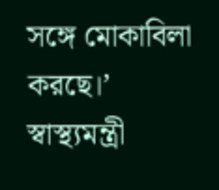সঙ্গে মোকাবিলা করছে।’
স্বাস্থ্যমন্ত্রী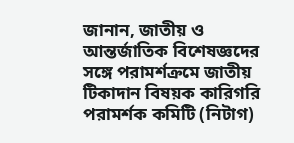জানান, জাতীয় ও আন্তর্জাতিক বিশেষজ্ঞদের সঙ্গে পরামর্শক্রমে জাতীয় টিকাদান বিষয়ক কারিগরি পরামর্শক কমিটি (নিটাগ)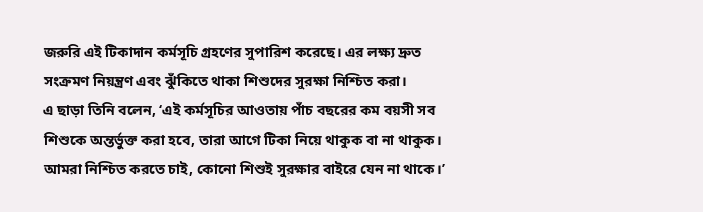জরুরি এই টিকাদান কর্মসূচি গ্রহণের সুপারিশ করেছে। এর লক্ষ্য দ্রুত সংক্রমণ নিয়ন্ত্রণ এবং ঝুঁকিতে থাকা শিশুদের সুরক্ষা নিশ্চিত করা।
এ ছাড়া তিনি বলেন, ‘এই কর্মসূচির আওতায় পাঁচ বছরের কম বয়সী সব শিশুকে অন্তর্ভুক্ত করা হবে, তারা আগে টিকা নিয়ে থাকুক বা না থাকুক। আমরা নিশ্চিত করতে চাই, কোনো শিশুই সুরক্ষার বাইরে যেন না থাকে।’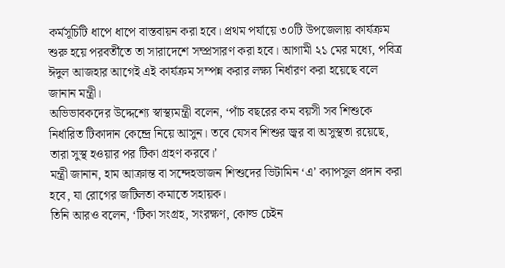কর্মসূচিটি ধাপে ধাপে বাস্তবায়ন করা হবে। প্রথম পর্যায়ে ৩০টি উপজেলায় কার্যক্রম শুরু হয়ে পরবর্তীতে তা সারাদেশে সম্প্রসারণ করা হবে। আগামী ২১ মের মধ্যে, পবিত্র ঈদুল আজহার আগেই এই কার্যক্রম সম্পন্ন করার লক্ষ্য নির্ধারণ করা হয়েছে বলে জানান মন্ত্রী।
অভিভাবকদের উদ্দেশ্যে স্বাস্থ্যমন্ত্রী বলেন, ‘পাঁচ বছরের কম বয়সী সব শিশুকে নির্ধারিত টিকাদান কেন্দ্রে নিয়ে আসুন। তবে যেসব শিশুর জ্বর বা অসুস্থতা রয়েছে, তারা সুস্থ হওয়ার পর টিকা গ্রহণ করবে।’
মন্ত্রী জানান, হাম আক্রান্ত বা সন্দেহভাজন শিশুদের ভিটামিন ‘এ’ ক্যাপসুল প্রদান করা হবে, যা রোগের জটিলতা কমাতে সহায়ক।
তিনি আরও বলেন, ‘টিকা সংগ্রহ, সংরক্ষণ, কোল্ড চেইন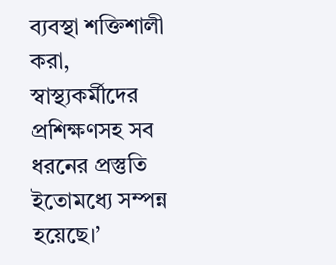ব্যবস্থা শক্তিশালী করা, স্বাস্থ্যকর্মীদের প্রশিক্ষণসহ সব ধরনের প্রস্তুতি ইতোমধ্যে সম্পন্ন হয়েছে।’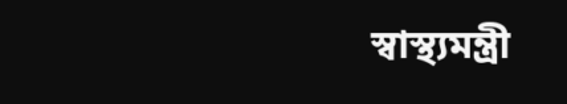স্বাস্থ্যমন্ত্রী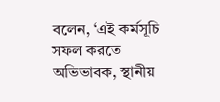বলেন, ‘এই কর্মসূচি সফল করতে অভিভাবক, স্থানীয়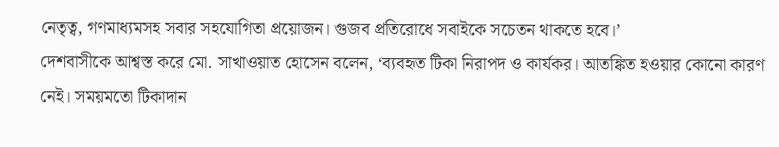নেতৃত্ব, গণমাধ্যমসহ সবার সহযোগিতা প্রয়োজন। গুজব প্রতিরোধে সবাইকে সচেতন থাকতে হবে।’
দেশবাসীকে আশ্বস্ত করে মো. সাখাওয়াত হোসেন বলেন, ‘ব্যবহৃত টিকা নিরাপদ ও কার্যকর। আতঙ্কিত হওয়ার কোনো কারণ নেই। সময়মতো টিকাদান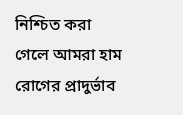নিশ্চিত করা গেলে আমরা হাম রোগের প্রাদুর্ভাব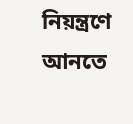নিয়ন্ত্রণে আনতে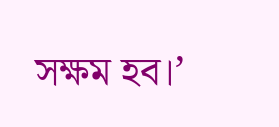সক্ষম হব।’